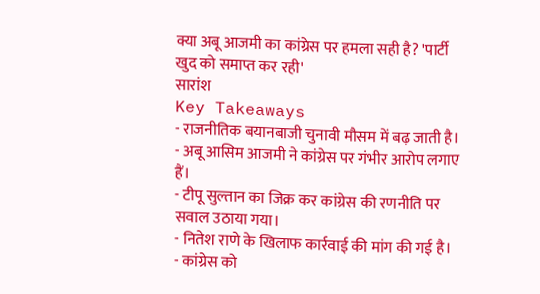क्या अबू आजमी का कांग्रेस पर हमला सही है? 'पार्टी खुद को समाप्त कर रही'
सारांश
Key Takeaways
- राजनीतिक बयानबाजी चुनावी मौसम में बढ़ जाती है।
- अबू आसिम आजमी ने कांग्रेस पर गंभीर आरोप लगाए हैं।
- टीपू सुल्तान का जिक्र कर कांग्रेस की रणनीति पर सवाल उठाया गया।
- नितेश राणे के खिलाफ कार्रवाई की मांग की गई है।
- कांग्रेस को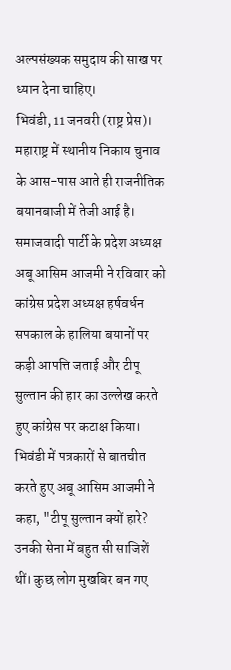अल्पसंख्यक समुदाय की साख पर ध्यान देना चाहिए।
भिवंडी, 11 जनवरी (राष्ट्र प्रेस)। महाराष्ट्र में स्थानीय निकाय चुनाव के आस-पास आते ही राजनीतिक बयानबाजी में तेजी आई है। समाजवादी पार्टी के प्रदेश अध्यक्ष अबू आसिम आजमी ने रविवार को कांग्रेस प्रदेश अध्यक्ष हर्षवर्धन सपकाल के हालिया बयानों पर कड़ी आपत्ति जताई और टीपू सुल्तान की हार का उल्लेख करते हुए कांग्रेस पर कटाक्ष किया।
भिवंडी में पत्रकारों से बातचीत करते हुए अबू आसिम आजमी ने कहा, "टीपू सुल्तान क्यों हारे? उनकी सेना में बहुत सी साजिशें थीं। कुछ लोग मुखबिर बन गए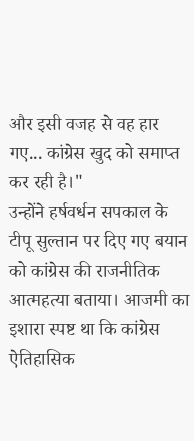और इसी वजह से वह हार गए... कांग्रेस खुद को समाप्त कर रही है।"
उन्होंने हर्षवर्धन सपकाल के टीपू सुल्तान पर दिए गए बयान को कांग्रेस की राजनीतिक आत्महत्या बताया। आजमी का इशारा स्पष्ट था कि कांग्रेस ऐतिहासिक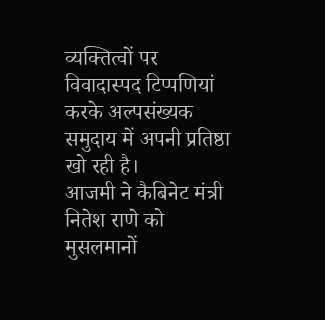व्यक्तित्वों पर विवादास्पद टिप्पणियां करके अल्पसंख्यक समुदाय में अपनी प्रतिष्ठा खो रही है।
आजमी ने कैबिनेट मंत्री नितेश राणे को मुसलमानों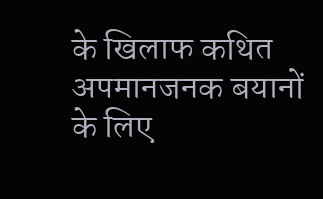के खिलाफ कथित अपमानजनक बयानों के लिए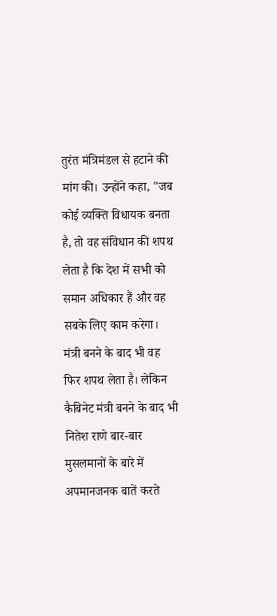तुरंत मंत्रिमंडल से हटाने की मांग की। उन्होंने कहा, "जब कोई व्यक्ति विधायक बनता है, तो वह संविधान की शपथ लेता है कि देश में सभी को समान अधिकार हैं और वह सबके लिए काम करेगा। मंत्री बनने के बाद भी वह फिर शपथ लेता है। लेकिन कैबिनेट मंत्री बनने के बाद भी नितेश राणे बार-बार मुसलमानों के बारे में अपमानजनक बातें करते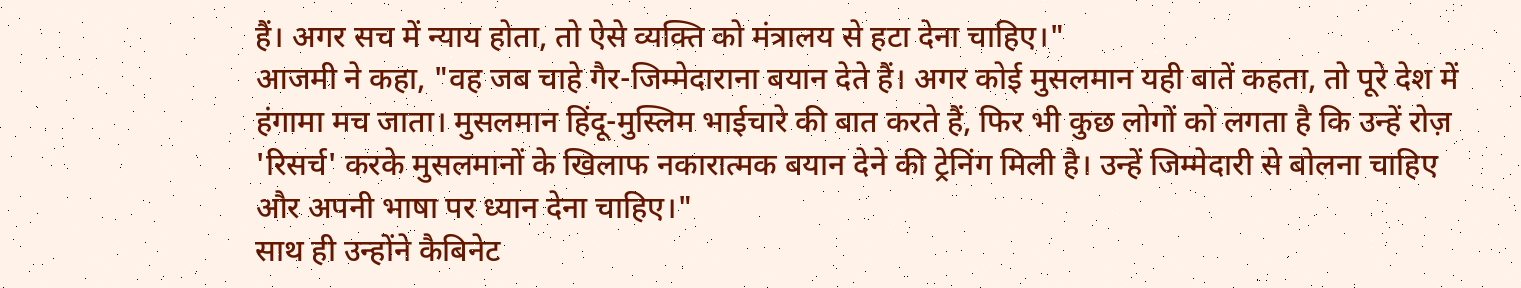हैं। अगर सच में न्याय होता, तो ऐसे व्यक्ति को मंत्रालय से हटा देना चाहिए।"
आजमी ने कहा, "वह जब चाहे गैर-जिम्मेदाराना बयान देते हैं। अगर कोई मुसलमान यही बातें कहता, तो पूरे देश में हंगामा मच जाता। मुसलमान हिंदू-मुस्लिम भाईचारे की बात करते हैं, फिर भी कुछ लोगों को लगता है कि उन्हें रोज़ 'रिसर्च' करके मुसलमानों के खिलाफ नकारात्मक बयान देने की ट्रेनिंग मिली है। उन्हें जिम्मेदारी से बोलना चाहिए और अपनी भाषा पर ध्यान देना चाहिए।"
साथ ही उन्होंने कैबिनेट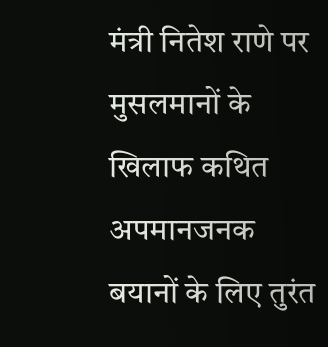मंत्री नितेश राणे पर मुसलमानों के खिलाफ कथित अपमानजनक बयानों के लिए तुरंत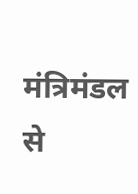मंत्रिमंडल से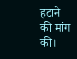हटाने की मांग की।